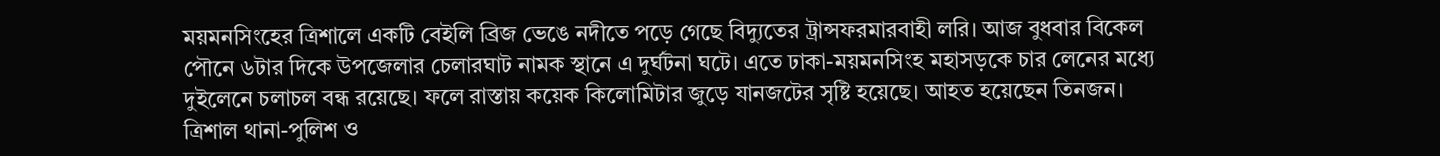ময়মনসিংহের ত্রিশালে একটি বেইলি ব্রিজ ভেঙে নদীতে পড়ে গেছে বিদ্যুতের ট্রান্সফরমারবাহী লরি। আজ বুধবার বিকেল পৌনে ৬টার দিকে উপজেলার চেলারঘাট নামক স্থানে এ দুর্ঘটনা ঘটে। এতে ঢাকা-ময়মনসিংহ মহাসড়কে চার লেনের মধ্যে দুইলেনে চলাচল বন্ধ রয়েছে। ফলে রাস্তায় কয়েক কিলোমিটার জুড়ে যানজটের সৃষ্টি হয়েছে। আহত হয়েছেন তিনজন। ত্রিশাল থানা-পুলিশ ও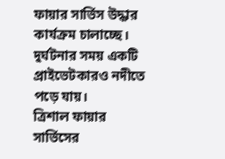ফায়ার সার্ভিস উদ্ধার কার্যক্রম চালাচ্ছে। দুর্ঘটনার সময় একটি প্রাইভেটকারও নদীতে পড়ে যায়।
ত্রিশাল ফায়ার সার্ভিসের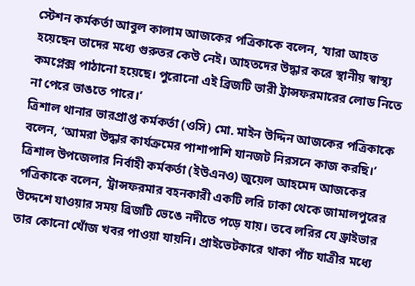স্টেশন কর্মকর্তা আবুল কালাম আজকের পত্রিকাকে বলেন, ‘যারা আহত হয়েছেন তাদের মধ্যে গুরুতর কেউ নেই। আহতদের উদ্ধার করে স্থানীয় স্বাস্থ্য কমপ্লেক্স পাঠানো হয়েছে। পুরোনো এই ব্রিজটি ভারী ট্রান্সফরমারের লোড নিতে না পেরে ভাঙতে পারে।’
ত্রিশাল থানার ভারপ্রাপ্ত কর্মকর্তা (ওসি) মো. মাইন উদ্দিন আজকের পত্রিকাকে বলেন, ‘আমরা উদ্ধার কার্যক্রমের পাশাপাশি যানজট নিরসনে কাজ করছি।’
ত্রিশাল উপজেলার নির্বাহী কর্মকর্তা (ইউএনও) জুয়েল আহমেদ আজকের পত্রিকাকে বলেন, ‘ট্রান্সফরমার বহনকারী একটি লরি ঢাকা থেকে জামালপুরের উদ্দেশে যাওয়ার সময় ব্রিজটি ভেঙে নদীতে পড়ে যায়। তবে লরির যে ড্রাইভার তার কোনো খোঁজ খবর পাওয়া যায়নি। প্রাইভেটকারে থাকা পাঁচ যাত্রীর মধ্যে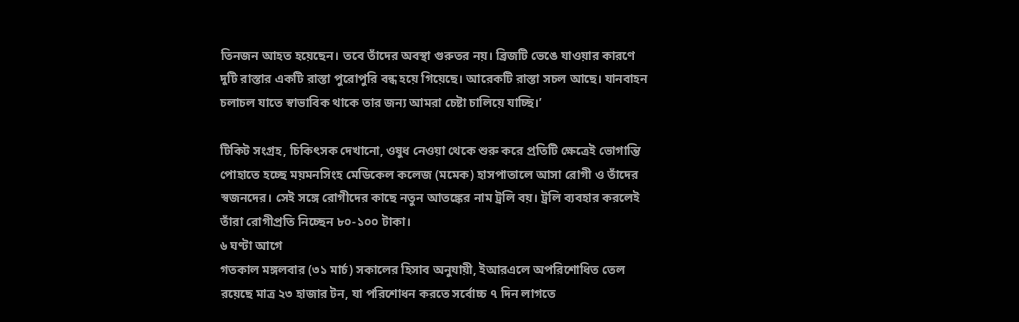তিনজন আহত হয়েছেন। তবে তাঁদের অবস্থা গুরুতর নয়। ব্রিজটি ভেঙে যাওয়ার কারণে দুটি রাস্তার একটি রাস্তা পুরোপুরি বন্ধ হয়ে গিয়েছে। আরেকটি রাস্তা সচল আছে। যানবাহন চলাচল যাতে স্বাভাবিক থাকে তার জন্য আমরা চেষ্টা চালিয়ে যাচ্ছি।’

টিকিট সংগ্রহ, চিকিৎসক দেখানো, ওষুধ নেওয়া থেকে শুরু করে প্রতিটি ক্ষেত্রেই ভোগান্তি পোহাতে হচ্ছে ময়মনসিংহ মেডিকেল কলেজ (মমেক) হাসপাতালে আসা রোগী ও তাঁদের স্বজনদের। সেই সঙ্গে রোগীদের কাছে নতুন আতঙ্কের নাম ট্রলি বয়। ট্রলি ব্যবহার করলেই তাঁরা রোগীপ্রতি নিচ্ছেন ৮০-১০০ টাকা।
৬ ঘণ্টা আগে
গতকাল মঙ্গলবার (৩১ মার্চ) সকালের হিসাব অনুযায়ী, ইআরএলে অপরিশোধিত তেল রয়েছে মাত্র ২৩ হাজার টন, যা পরিশোধন করতে সর্বোচ্চ ৭ দিন লাগতে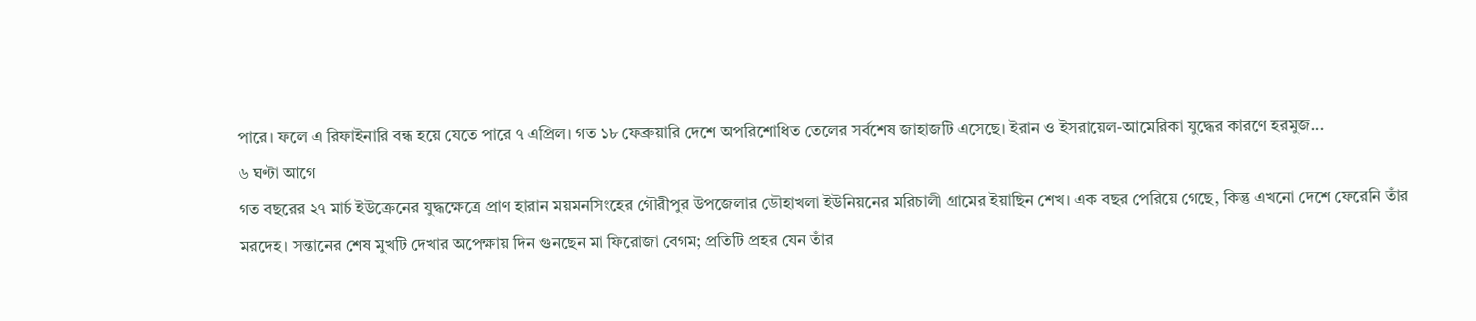পারে। ফলে এ রিফাইনারি বন্ধ হয়ে যেতে পারে ৭ এপ্রিল। গত ১৮ ফেব্রুয়ারি দেশে অপরিশোধিত তেলের সর্বশেষ জাহাজটি এসেছে। ইরান ও ইসরায়েল-আমেরিকা যুদ্ধের কারণে হরমুজ...
৬ ঘণ্টা আগে
গত বছরের ২৭ মার্চ ইউক্রেনের যুদ্ধক্ষেত্রে প্রাণ হারান ময়মনসিংহের গৌরীপুর উপজেলার ডৌহাখলা ইউনিয়নের মরিচালী গ্রামের ইয়াছিন শেখ। এক বছর পেরিয়ে গেছে, কিন্তু এখনো দেশে ফেরেনি তাঁর মরদেহ। সন্তানের শেষ মুখটি দেখার অপেক্ষায় দিন গুনছেন মা ফিরোজা বেগম; প্রতিটি প্রহর যেন তাঁর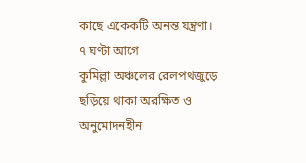কাছে একেকটি অনন্ত যন্ত্রণা।
৭ ঘণ্টা আগে
কুমিল্লা অঞ্চলের রেলপথজুড়ে ছড়িয়ে থাকা অরক্ষিত ও অনুমোদনহীন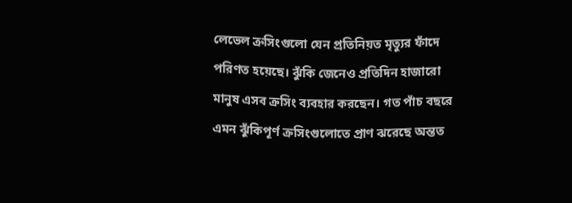লেভেল ক্রসিংগুলো যেন প্রতিনিয়ত মৃত্যুর ফাঁদে পরিণত হয়েছে। ঝুঁকি জেনেও প্রতিদিন হাজারো মানুষ এসব ক্রসিং ব্যবহার করছেন। গত পাঁচ বছরে এমন ঝুঁকিপূর্ণ ক্রসিংগুলোতে প্রাণ ঝরেছে অন্তত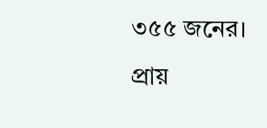৩৫৫ জনের। প্রায়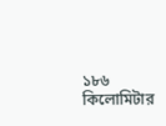১৮৬ কিলোমিটার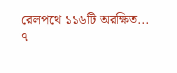রেলপথে ১১৬টি অরক্ষিত...
৭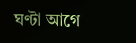ঘণ্টা আগে